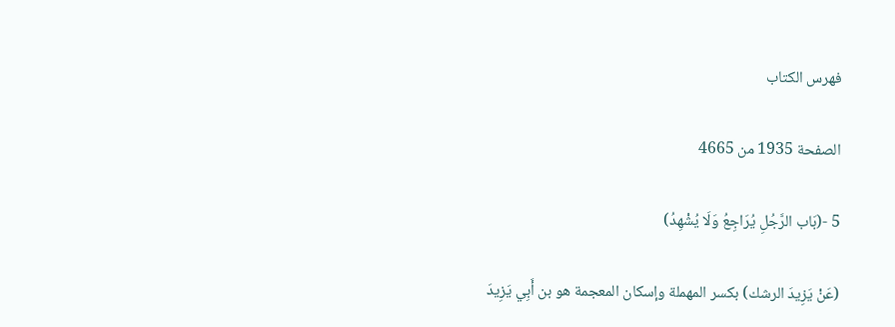فهرس الكتاب

الصفحة 1935 من 4665

5 -(بَاب الرَّجُلِ يُرَاجِعُ وَلَا يُشْهِدُ)

(عَنْ يَزِيدَ الرشك) بكسر المهملة وإسكان المعجمة هو بن أَبِي يَزِيدَ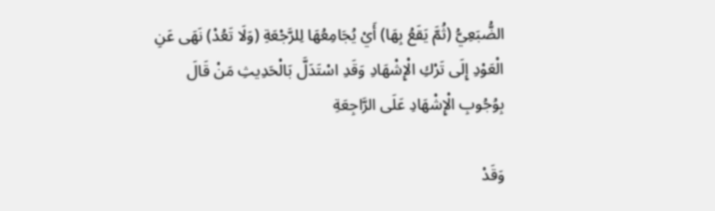الضُّبَعِيُّ (ثُمَّ يَقَعُ بِهَا) أَيْ يُجَامِعُهَا لِلرَّجْعَةِ (وَلَا تَعُدْ) نَهَى عَنِ الْعَوْدِ إِلَى تَرْكِ الْإِشْهَادِ وَقَدِ اسْتَدَلَّ بَالْحَدِيثِ مَنْ قَالَ بِوُجُوبِ الْإِشْهَادِ عَلَى الرَّاجِعَةِ

وَقَدْ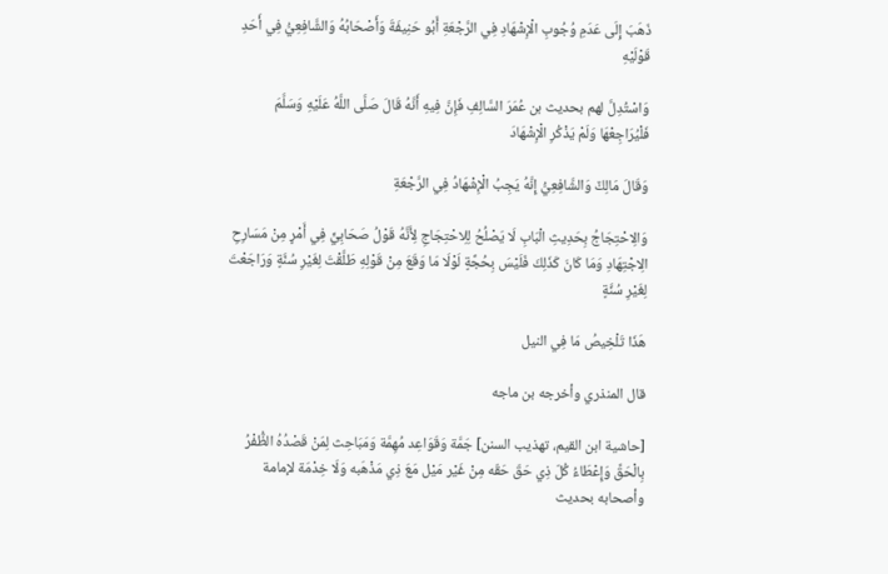ذَهَبَ إِلَى عَدَمِ وُجُوبِ الْإِشْهَادِ فِي الرَّجْعَةِ أَبُو حَنِيفَةَ وَأَصْحَابُهُ وَالشَّافِعِيُّ فِي أَحَدِ قَوْلَيْهِ

وَاسْتُدِلَّ لهم بحديث بن عُمَرَ السَّالِفِ فَإِنَّ فِيهِ أَنَّهُ قَالَ صَلَّى اللَّهُ عَلَيْهِ وَسَلَّمَ فَلْيُرَاجِعْهَا وَلَمْ يَذْكُرِ الْإِشْهَادَ

وَقَالَ مَالِكٌ وَالشَّافِعِيُّ إِنَّهُ يَجِبُ الْإِشْهَادُ فِي الرَّجْعَةِ

وَالِاحْتِجَاجُ بِحَدِيثِ الْبَابِ لَا يَصْلُحُ لِلِاحْتِجَاجِ لِأَنَّهُ قَوْلُ صَحَابِيٍّ فِي أَمْرٍ مِنْ مَسَارِحِ الِاجْتِهَادِ وَمَا كَانَ كَذَلِكَ فَلَيْسَ بِحُجَّةٍ لَوْلَا مَا وَقَعَ مِنْ قَوْلِهِ طَلَّقْتَ لِغَيْرِ سُنَّةٍ وَرَاجَعْتَ لِغَيْرِ سُنَّةٍ

هَذَا تَلْخِيصُ مَا فِي النيل

قال المنذري وأخرجه بن ماجه

[حاشية ابن القيم، تهذيب السنن] جَمَّة وَقَوَاعِد مُهِمَّة وَمَبَاحِث لِمَنْ قَصْدُهُ الظُّفْرُ بِالْحَقِّ وَإِعْطَاءُ كُلّ ذِي حَقّ حَقّه مِنْ غَيْر مَيْل مَعَ ذِي مَذْهَبه وَلَا خِدْمَة لإمامة وأصحابه بحديث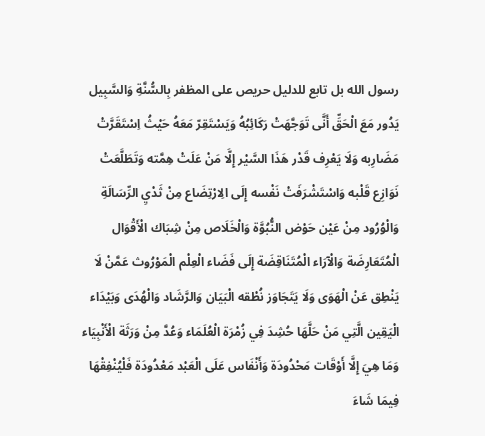رسول الله بل تابع للدليل حريص على المظفر بِالسُّنَّةِ وَالسَّبِيل يَدُور مَعَ الْحَقِّ أَنَّى تَوَجَّهَتْ رَكَائِبُهُ وَيَسْتَقِرّ مَعَهُ حَيْثُ اِسْتَقَرَّتْ مَضَارِبه وَلَا يَعْرِف قَدْر هَذَا السَّيْر إِلَّا مَنْ عَلَتْ هِمَّته وَتَطَلَّعَتْ نَوَازِع قَلْبه وَاسْتَشْرَفَتْ نَفْسه إِلَى الِارْتِضَاع مِنْ ثَدْيِ الرِّسَالَةِ وَالْوُرُود مِنْ عَيْن حَوْض النُّبُوَّة وَالْخَلَاص مِنْ شِبَاك الْأَقْوَال الْمُتَعَارِضَة وَالْآرَاء الْمُتَنَاقِضَة إِلَى فَضَاء الْعِلْم الْمَوْرُوث عَمَّنْ لَا يَنْطِق عَنْ الْهَوَى وَلَا يَتَجَاوَز نُطْقه الْبَيَان وَالرَّشَاد وَالْهُدَى وَبَيْدَاء الْيَقِين الَّتِي مَنْ حَلَّهَا حُشِدَ فِي زُمْرَة الْعُلَمَاء وَعُدَّ مِنْ وَرَثَة الْأَنْبِيَاء وَمَا هِيَ إِلَّا أَوْقَات مَحْدُودَة وَأَنْفَاس عَلَى الْعَبْد مَعْدُودَة فَلْيُنْفِقْهَا فِيمَا شَاءَ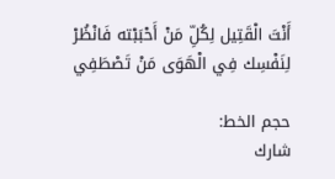أَنْتَ الْقَتِيل لِكُلِّ مَنْ أَحْبَبْته فَانْظُرْ لِنَفْسِك فِي الْهَوَى مَنْ تَصْطَفِي

حجم الخط:
شارك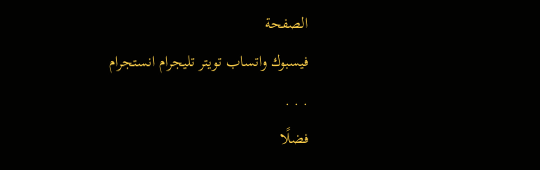الصفحة
فيسبوك واتساب تويتر تليجرام انستجرام
. . .
فضلًا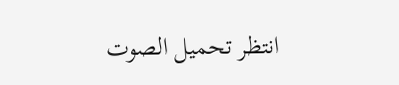انتظر تحميل الصوت